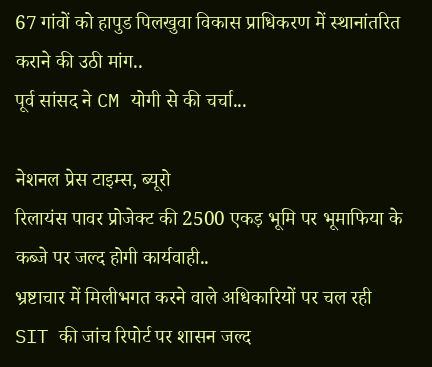67 गांवों को हापुड पिलखुवा विकास प्राधिकरण में स्थानांतरित कराने की उठी मांग..
पूर्व सांसद ने CM योगी से की चर्चा...

नेशनल प्रेस टाइम्स, ब्यूरो
रिलायंस पावर प्रोजेक्ट की 2500 एकड़ भूमि पर भूमाफिया के कब्जे पर जल्द होगी कार्यवाही..
भ्रष्टाचार में मिलीभगत करने वाले अधिकारियों पर चल रही SIT की जांच रिपोर्ट पर शासन जल्द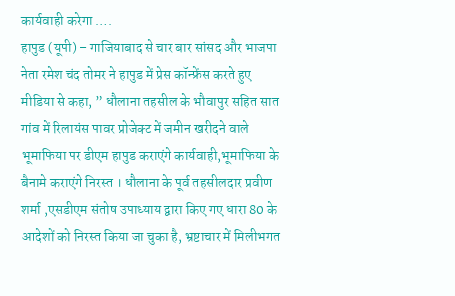कार्यवाही करेगा ….
हापुड (यूपी) – गाजियाबाद से चार बार सांसद और भाजपा नेता रमेश चंद तोमर ने हापुड में प्रेस कॉन्फ्रेंस करते हुए मीडिया से कहा, ” धौलाना तहसील के भौवापुर सहित सात गांव में रिलायंस पावर प्रोजेक्ट में जमीन खरीदने वाले भूमाफिया पर डीएम हापुड कराएंगे कार्यवाही,भूमाफिया के बैनामे कराएंगे निरस्त । धौलाना के पूर्व तहसीलदार प्रवीण शर्मा ,एसडीएम संतोष उपाध्याय द्वारा किए गए धारा 80 के आदेशों को निरस्त किया जा चुका है, भ्रष्टाचार में मिलीभगत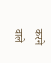करने वाले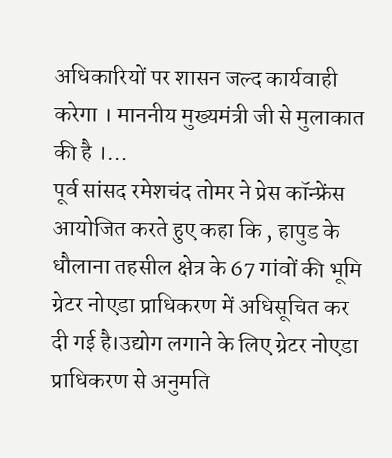अधिकारियों पर शासन जल्द कार्यवाही करेगा । माननीय मुख्यमंत्री जी से मुलाकात की है ।…
पूर्व सांसद रमेशचंद तोमर ने प्रेस कॉन्फ्रेंस आयोजित करते हुए कहा कि , हापुड के धौलाना तहसील क्षेत्र के 67 गांवों की भूमि ग्रेटर नोएडा प्राधिकरण में अधिसूचित कर दी गई है।उद्योग लगाने के लिए ग्रेटर नोएडा प्राधिकरण से अनुमति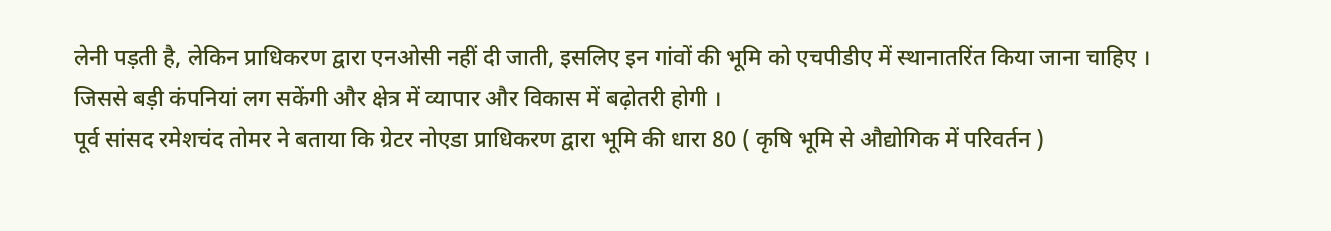लेनी पड़ती है, लेकिन प्राधिकरण द्वारा एनओसी नहीं दी जाती, इसलिए इन गांवों की भूमि को एचपीडीए में स्थानातरिंत किया जाना चाहिए । जिससे बड़ी कंपनियां लग सकेंगी और क्षेत्र में व्यापार और विकास में बढ़ोतरी होगी ।
पूर्व सांसद रमेशचंद तोमर ने बताया कि ग्रेटर नोएडा प्राधिकरण द्वारा भूमि की धारा 80 ( कृषि भूमि से औद्योगिक में परिवर्तन )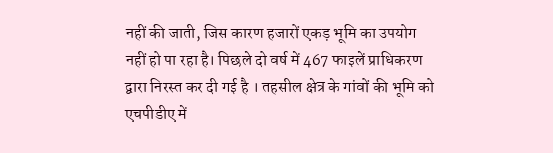नहीं की जाती, जिस कारण हजारों एकड़ भूमि का उपयोग नहीं हो पा रहा है। पिछले दो वर्ष में 467 फाइलें प्राधिकरण द्वारा निरस्त कर दी गई है । तहसील क्षेत्र के गांवों की भूमि को एचपीडीए में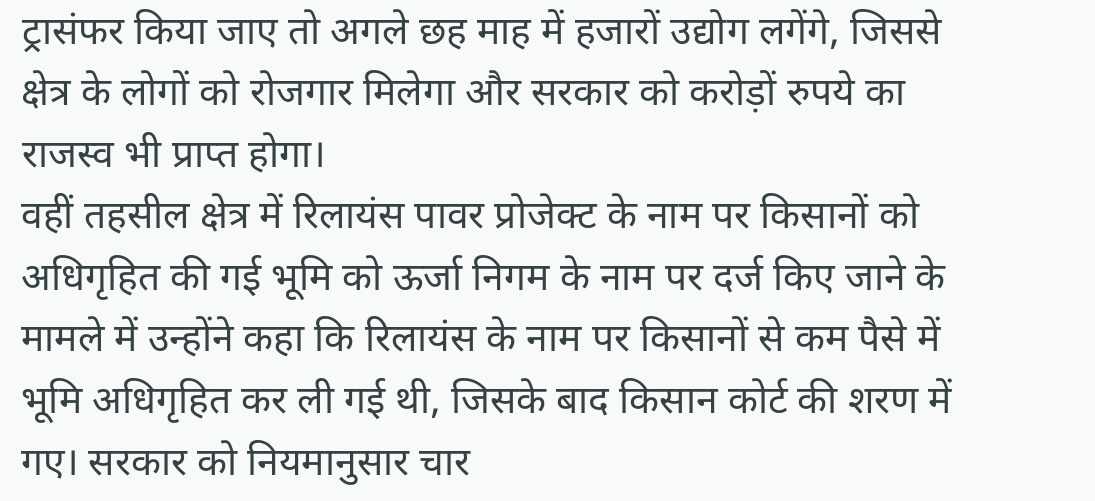ट्रासंफर किया जाए तो अगले छह माह में हजारों उद्योग लगेंगे, जिससे क्षेत्र के लोगों को रोजगार मिलेगा और सरकार को करोड़ों रुपये का राजस्व भी प्राप्त होगा।
वहीं तहसील क्षेत्र में रिलायंस पावर प्रोजेक्ट के नाम पर किसानों को अधिगृहित की गई भूमि को ऊर्जा निगम के नाम पर दर्ज किए जाने के मामले में उन्होंने कहा कि रिलायंस के नाम पर किसानों से कम पैसे में भूमि अधिगृहित कर ली गई थी, जिसके बाद किसान कोर्ट की शरण में गए। सरकार को नियमानुसार चार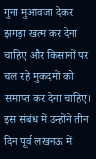गुना मुआवजा देकर झगड़ा खत्म कर देना चाहिए और किसानों पर चल रहे मुकदमों को समाप्त कर देना चाहिए। इस संबंध में उन्होंने तीन दिन पूर्व लखनऊ में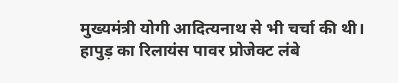मुख्यमंत्री योगी आदित्यनाथ से भी चर्चा की थी।
हापुड़ का रिलायंस पावर प्रोजेक्ट लंबे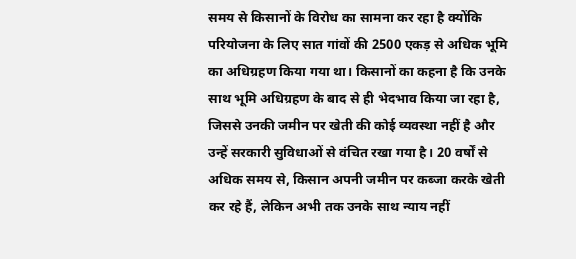समय से किसानों के विरोध का सामना कर रहा है क्योंकि परियोजना के लिए सात गांवों की 2500 एकड़ से अधिक भूमि का अधिग्रहण किया गया था। किसानों का कहना है कि उनके साथ भूमि अधिग्रहण के बाद से ही भेदभाव किया जा रहा है, जिससे उनकी जमीन पर खेती की कोई व्यवस्था नहीं है और उन्हें सरकारी सुविधाओं से वंचित रखा गया है। 20 वर्षों से अधिक समय से, किसान अपनी जमीन पर कब्जा करके खेती कर रहे हैं, लेकिन अभी तक उनके साथ न्याय नहीं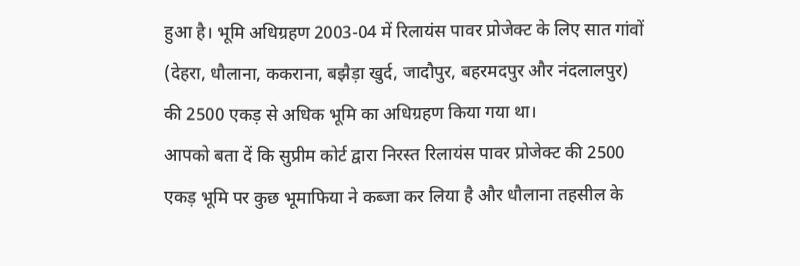हुआ है। भूमि अधिग्रहण 2003-04 में रिलायंस पावर प्रोजेक्ट के लिए सात गांवों (देहरा, धौलाना, ककराना, बझैड़ा खुर्द, जादौपुर, बहरमदपुर और नंदलालपुर) की 2500 एकड़ से अधिक भूमि का अधिग्रहण किया गया था।
आपको बता दें कि सुप्रीम कोर्ट द्वारा निरस्त रिलायंस पावर प्रोजेक्ट की 2500 एकड़ भूमि पर कुछ भूमाफिया ने कब्जा कर लिया है और धौलाना तहसील के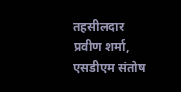तहसीलदार प्रवीण शर्मा, एसडीएम संतोष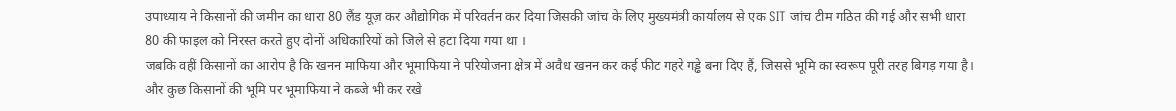उपाध्याय ने किसानों की जमीन का धारा 80 लैंड यूज़ कर औद्योगिक में परिवर्तन कर दिया जिसकी जांच के लिए मुख्यमंत्री कार्यालय से एक SIT जांच टीम गठित की गई और सभी धारा 80 की फाइल को निरस्त करते हुए दोनों अधिकारियों को जिले से हटा दिया गया था ।
जबकि वहीं किसानों का आरोप है कि खनन माफिया और भूमाफिया ने परियोजना क्षेत्र में अवैध खनन कर कई फीट गहरे गड्ढे बना दिए हैं, जिससे भूमि का स्वरूप पूरी तरह बिगड़ गया है। और कुछ किसानों की भूमि पर भूमाफिया ने कब्जे भी कर रखे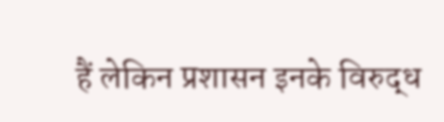हैं लेकिन प्रशासन इनके विरुद्ध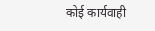कोई कार्यवाही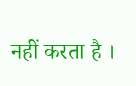नहीं करता है ।